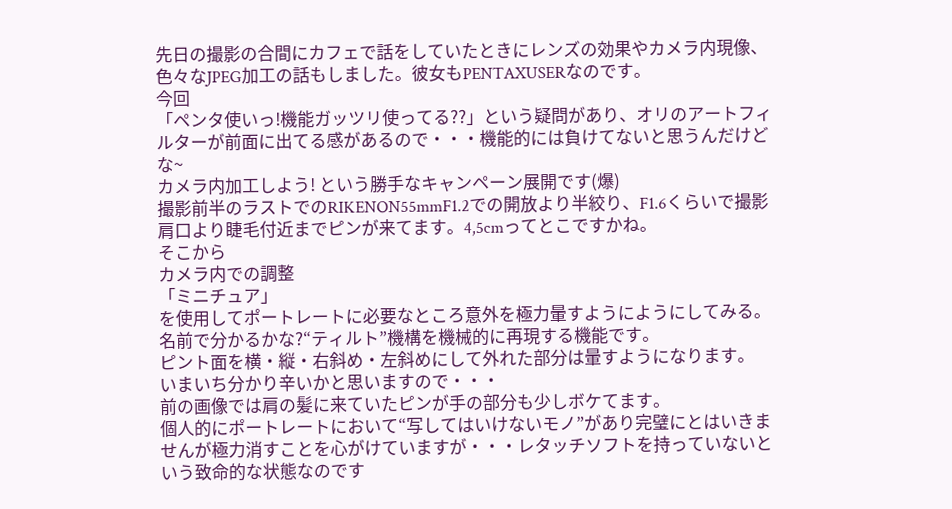先日の撮影の合間にカフェで話をしていたときにレンズの効果やカメラ内現像、色々なJPEG加工の話もしました。彼女もPENTAXUSERなのです。
今回
「ペンタ使いっ!機能ガッツリ使ってる??」という疑問があり、オリのアートフィルターが前面に出てる感があるので・・・機能的には負けてないと思うんだけどな~
カメラ内加工しよう! という勝手なキャンペーン展開です(爆)
撮影前半のラストでのRIKENON55mmF1.2での開放より半絞り、F1.6くらいで撮影
肩口より睫毛付近までピンが来てます。4,5cmってとこですかね。
そこから
カメラ内での調整
「ミニチュア」
を使用してポートレートに必要なところ意外を極力暈すようにようにしてみる。
名前で分かるかな?“ティルト”機構を機械的に再現する機能です。
ピント面を横・縦・右斜め・左斜めにして外れた部分は暈すようになります。
いまいち分かり辛いかと思いますので・・・
前の画像では肩の髪に来ていたピンが手の部分も少しボケてます。
個人的にポートレートにおいて“写してはいけないモノ”があり完璧にとはいきませんが極力消すことを心がけていますが・・・レタッチソフトを持っていないという致命的な状態なのです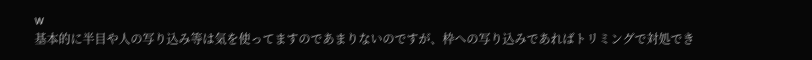w
基本的に半目や人の写り込み等は気を使ってますのであまりないのですが、枠への写り込みであればトリミングで対処でき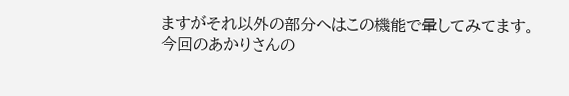ますがそれ以外の部分へはこの機能で暈してみてます。
今回のあかりさんの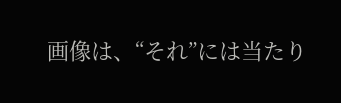画像は、“それ”には当たり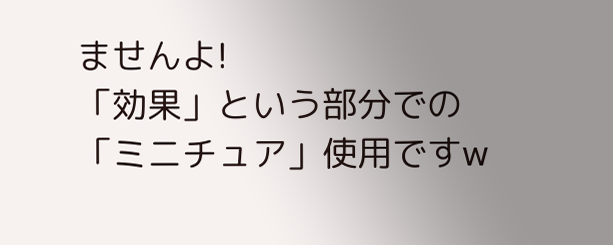ませんよ!
「効果」という部分での「ミニチュア」使用ですw